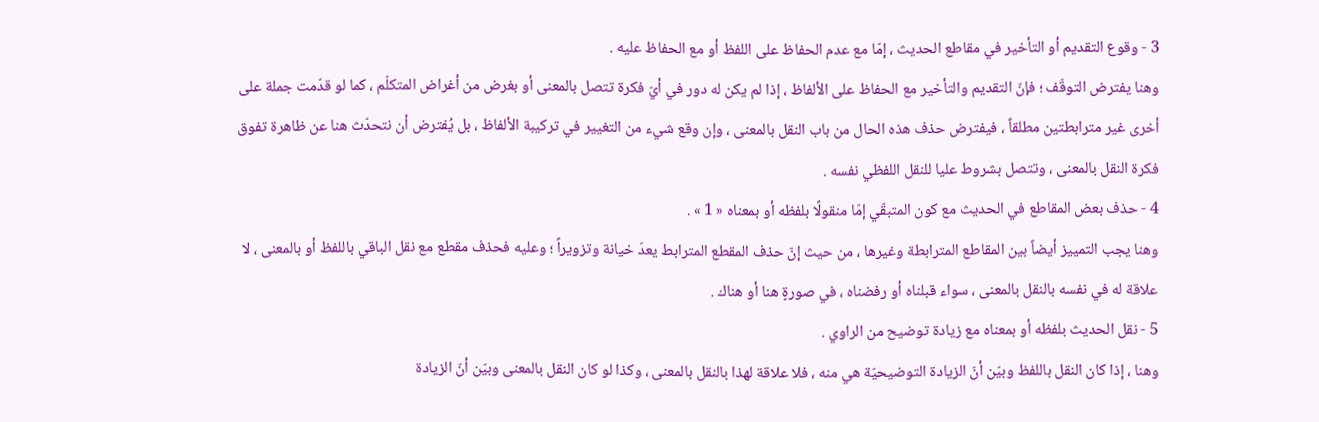3 - وقوع التقديم أو التأخير في مقاطع الحديث ، إمّا مع عدم الحفاظ على اللفظ أو مع الحفاظ عليه .
وهنا يفترض التوقّف ؛ فإنّ التقديم والتأخير مع الحفاظ على الألفاظ ، إذا لم يكن له دور في أيّ فكرة تتصل بالمعنى أو بغرض من أغراض المتكلّم ، كما لو قدّمت جملة على أخرى غير مترابطتين مطلقاً ، فيفترض حذف هذه الحال من باب النقل بالمعنى ، وإن وقع شيء من التغيير في تركيبة الألفاظ ، بل يُفترض أن نتحدّث هنا عن ظاهرة تفوق فكرة النقل بالمعنى ، وتتصل بشروط عليا للنقل اللفظي نفسه .
4 - حذف بعض المقاطع في الحديث مع كون المتبقّي إمّا منقولًا بلفظه أو بمعناه « 1 » .
وهنا يجب التمييز أيضاً بين المقاطع المترابطة وغيرها ، من حيث إنّ حذف المقطع المترابط يعدّ خيانة وتزويراً ؛ وعليه فحذف مقطع مع نقل الباقي باللفظ أو بالمعنى ، لا علاقة له في نفسه بالنقل بالمعنى ، سواء قبلناه أو رفضناه ، في صورةٍ هنا أو هناك .
5 - نقل الحديث بلفظه أو بمعناه مع زيادة توضيح من الراوي .
وهنا ، إذا كان النقل باللفظ وبيّن أنّ الزيادة التوضيحيّة هي منه ، فلا علاقة لهذا بالنقل بالمعنى ، وكذا لو كان النقل بالمعنى وبيّن أنّ الزيادة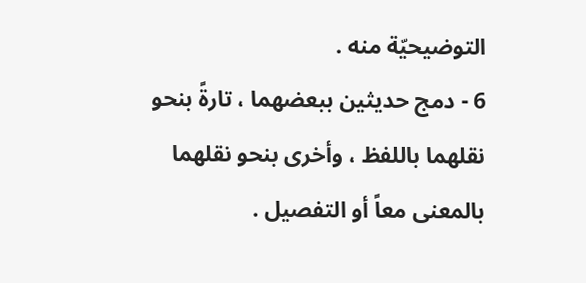التوضيحيّة منه .
6 - دمج حديثين ببعضهما ، تارةً بنحو نقلهما باللفظ ، وأخرى بنحو نقلهما بالمعنى معاً أو التفصيل .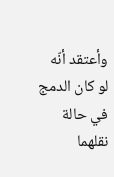وأعتقد أنّه لو كان الدمج في حالة نقلهما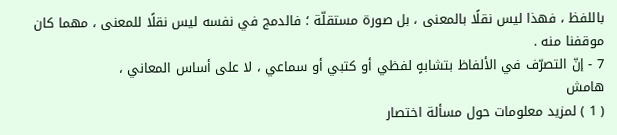باللفظ ، فهذا ليس نقلًا بالمعنى ، بل صورة مستقلّة ؛ فالدمج في نفسه ليس نقلًا للمعنى ، مهما كان موقفنا منه .
7 - إنّ التصرّف في الألفاظ بتشابهٍ لفظي أو كتبي أو سماعي ، لا على أساس المعاني ،
هامش
( 1 ) لمزيد معلومات حول مسألة اختصار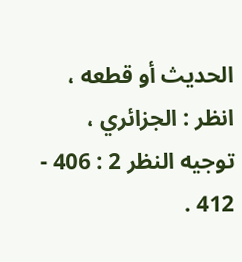الحديث أو قطعه ، انظر : الجزائري ، توجيه النظر 2 : 406 - 412 .